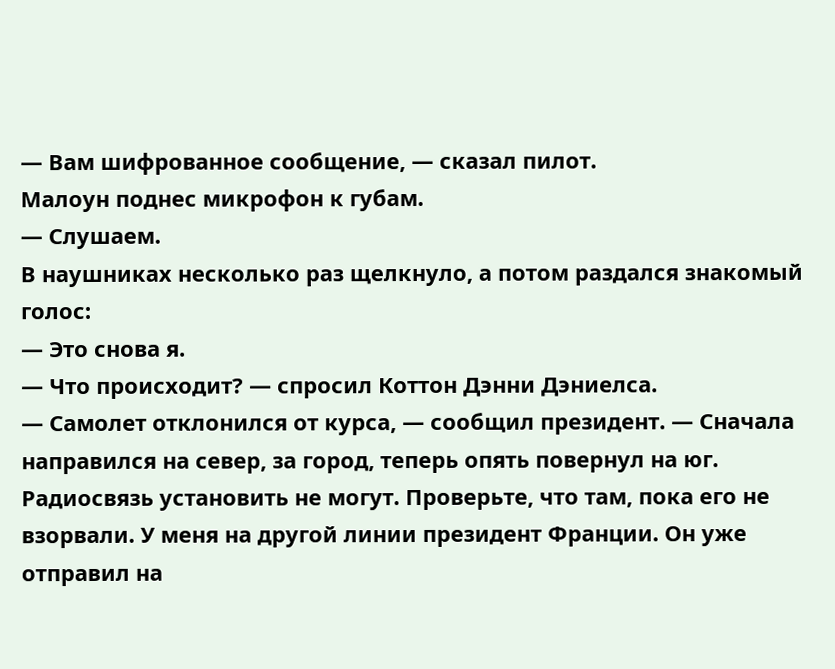— Вам шифрованное сообщение, — сказал пилот.
Малоун поднес микрофон к губам.
— Слушаем.
В наушниках несколько раз щелкнуло, а потом раздался знакомый голос:
— Это снова я.
— Что происходит? — спросил Коттон Дэнни Дэниелса.
— Самолет отклонился от курса, — сообщил президент. — Сначала направился на север, за город, теперь опять повернул на юг. Радиосвязь установить не могут. Проверьте, что там, пока его не взорвали. У меня на другой линии президент Франции. Он уже отправил на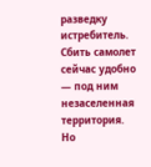разведку истребитель. Сбить самолет сейчас удобно — под ним незаселенная территория. Но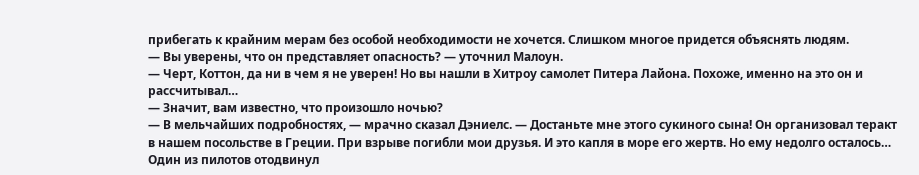прибегать к крайним мерам без особой необходимости не хочется. Слишком многое придется объяснять людям.
— Вы уверены, что он представляет опасность? — уточнил Малоун.
— Черт, Коттон, да ни в чем я не уверен! Но вы нашли в Хитроу самолет Питера Лайона. Похоже, именно на это он и рассчитывал…
— Значит, вам известно, что произошло ночью?
— В мельчайших подробностях, — мрачно сказал Дэниелс. — Достаньте мне этого сукиного сына! Он организовал теракт в нашем посольстве в Греции. При взрыве погибли мои друзья. И это капля в море его жертв. Но ему недолго осталось…
Один из пилотов отодвинул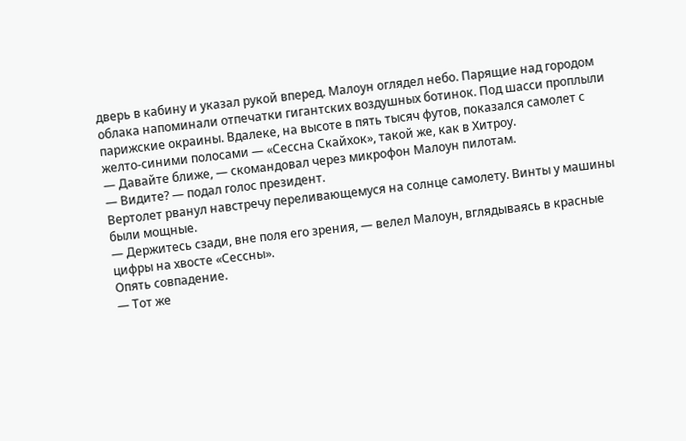дверь в кабину и указал рукой вперед. Малоун оглядел небо. Парящие над городом облака напоминали отпечатки гигантских воздушных ботинок. Под шасси проплыли парижские окраины. Вдалеке, на высоте в пять тысяч футов, показался самолет с желто-синими полосами — «Сессна Скайхок», такой же, как в Хитроу.
— Давайте ближе, — скомандовал через микрофон Малоун пилотам.
— Видите? — подал голос президент.
Вертолет рванул навстречу переливающемуся на солнце самолету. Винты у машины были мощные.
— Держитесь сзади, вне поля его зрения, — велел Малоун, вглядываясь в красные цифры на хвосте «Сессны».
Опять совпадение.
— Тот же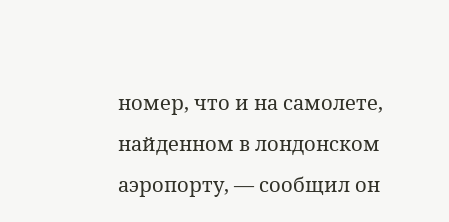номер, что и на самолете, найденном в лондонском аэропорту, — сообщил он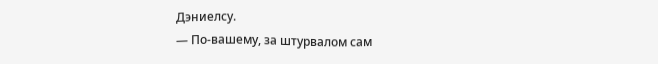Дэниелсу.
— По-вашему, за штурвалом сам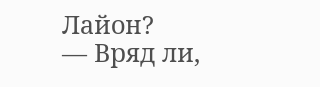Лайон?
— Вряд ли,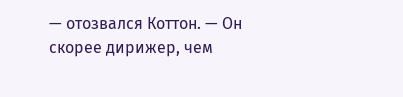— отозвался Коттон. — Он скорее дирижер, чем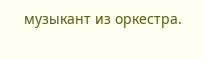музыкант из оркестра.